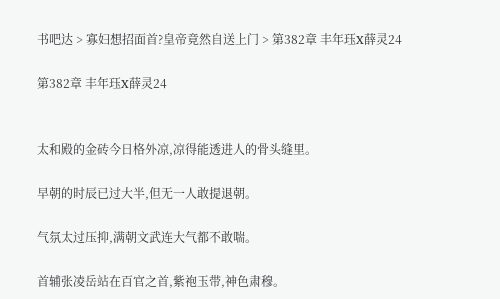书吧达 > 寡妇想招面首?皇帝竟然自送上门 > 第382章 丰年珏X薛灵24

第382章 丰年珏X薛灵24


太和殿的金砖今日格外凉,凉得能透进人的骨头缝里。

早朝的时辰已过大半,但无一人敢提退朝。

气氛太过压抑,满朝文武连大气都不敢喘。

首辅张凌岳站在百官之首,紫袍玉带,神色肃穆。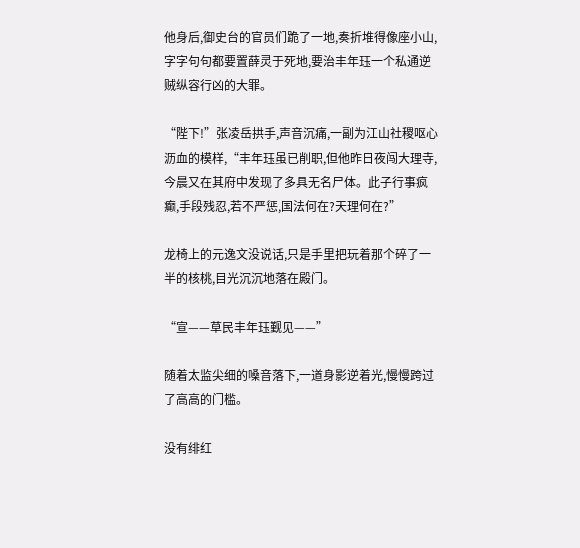他身后,御史台的官员们跪了一地,奏折堆得像座小山,字字句句都要置薛灵于死地,要治丰年珏一个私通逆贼纵容行凶的大罪。

“陛下!”张凌岳拱手,声音沉痛,一副为江山社稷呕心沥血的模样,“丰年珏虽已削职,但他昨日夜闯大理寺,今晨又在其府中发现了多具无名尸体。此子行事疯癫,手段残忍,若不严惩,国法何在?天理何在?”

龙椅上的元逸文没说话,只是手里把玩着那个碎了一半的核桃,目光沉沉地落在殿门。

“宣——草民丰年珏觐见——”

随着太监尖细的嗓音落下,一道身影逆着光,慢慢跨过了高高的门槛。

没有绯红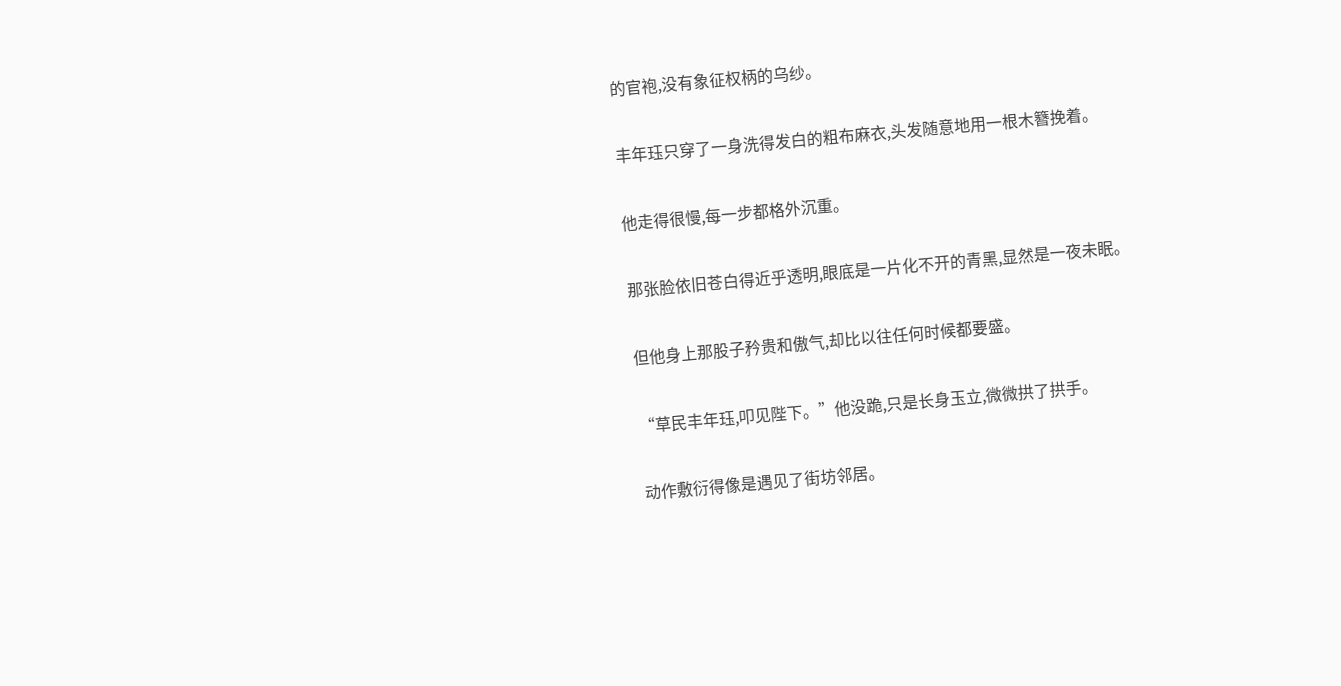的官袍,没有象征权柄的乌纱。

丰年珏只穿了一身洗得发白的粗布麻衣,头发随意地用一根木簪挽着。

他走得很慢,每一步都格外沉重。

那张脸依旧苍白得近乎透明,眼底是一片化不开的青黑,显然是一夜未眠。

但他身上那股子矜贵和傲气,却比以往任何时候都要盛。

“草民丰年珏,叩见陛下。”他没跪,只是长身玉立,微微拱了拱手。

动作敷衍得像是遇见了街坊邻居。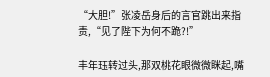“大胆!”张凌岳身后的言官跳出来指责,“见了陛下为何不跪?!”

丰年珏转过头,那双桃花眼微微眯起,嘴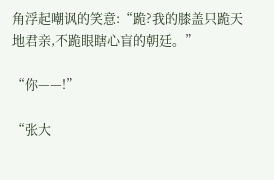角浮起嘲讽的笑意:“跪?我的膝盖只跪天地君亲,不跪眼瞎心盲的朝廷。”

“你——!”

“张大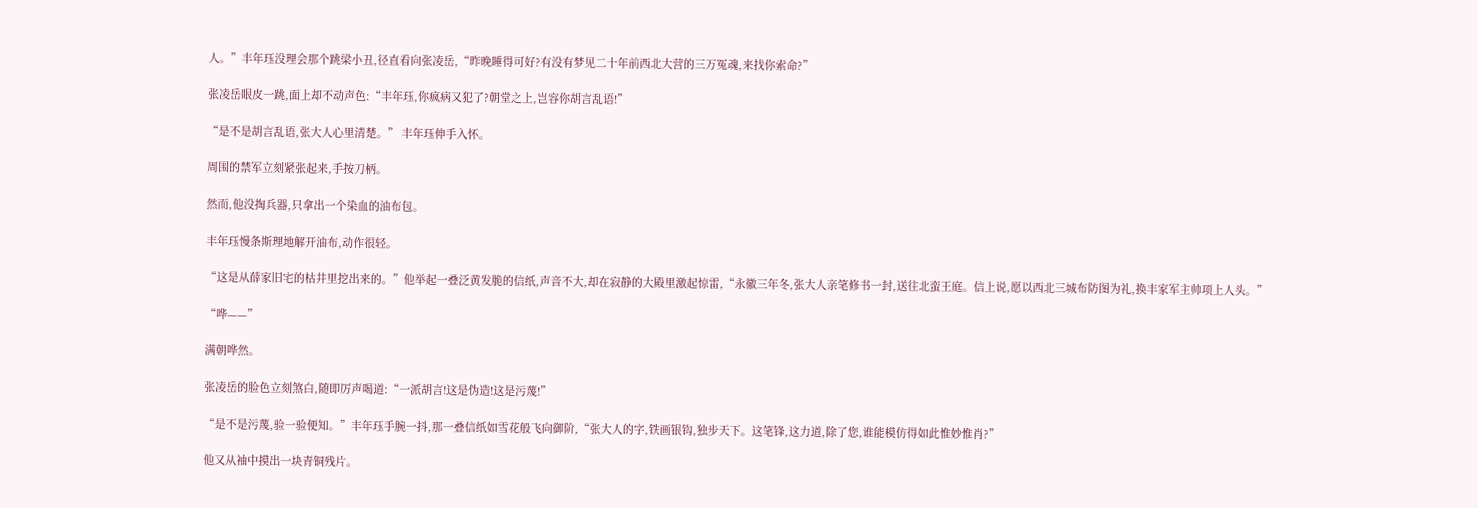人。”丰年珏没理会那个跳梁小丑,径直看向张凌岳,“昨晚睡得可好?有没有梦见二十年前西北大营的三万冤魂,来找你索命?”

张凌岳眼皮一跳,面上却不动声色:“丰年珏,你疯病又犯了?朝堂之上,岂容你胡言乱语!”

“是不是胡言乱语,张大人心里清楚。” 丰年珏伸手入怀。

周围的禁军立刻紧张起来,手按刀柄。

然而,他没掏兵器,只拿出一个染血的油布包。

丰年珏慢条斯理地解开油布,动作很轻。

“这是从薛家旧宅的枯井里挖出来的。”他举起一叠泛黄发脆的信纸,声音不大,却在寂静的大殿里激起惊雷,“永徽三年冬,张大人亲笔修书一封,送往北蛮王庭。信上说,愿以西北三城布防图为礼,换丰家军主帅项上人头。”

“哗——”

满朝哗然。

张凌岳的脸色立刻煞白,随即厉声喝道:“一派胡言!这是伪造!这是污蔑!”

“是不是污蔑,验一验便知。”丰年珏手腕一抖,那一叠信纸如雪花般飞向御阶,“张大人的字,铁画银钩,独步天下。这笔锋,这力道,除了您,谁能模仿得如此惟妙惟肖?”

他又从袖中摸出一块青铜残片。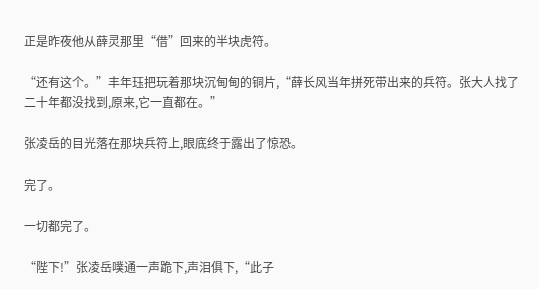正是昨夜他从薛灵那里“借”回来的半块虎符。

“还有这个。”丰年珏把玩着那块沉甸甸的铜片,“薛长风当年拼死带出来的兵符。张大人找了二十年都没找到,原来,它一直都在。”

张凌岳的目光落在那块兵符上,眼底终于露出了惊恐。

完了。

一切都完了。

“陛下!”张凌岳噗通一声跪下,声泪俱下,“此子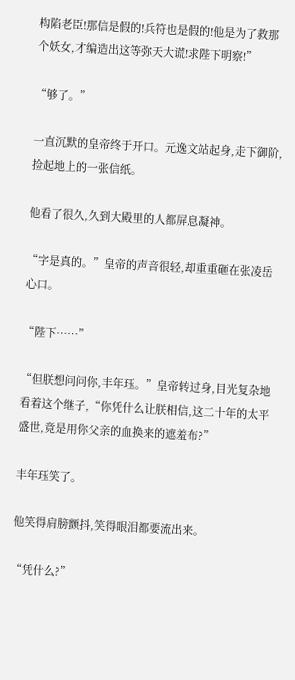构陷老臣!那信是假的!兵符也是假的!他是为了救那个妖女,才编造出这等弥天大谎!求陛下明察!”

“够了。”

一直沉默的皇帝终于开口。元逸文站起身,走下御阶,捡起地上的一张信纸。

他看了很久,久到大殿里的人都屏息凝神。

“字是真的。”皇帝的声音很轻,却重重砸在张凌岳心口。

“陛下……”

“但朕想问问你,丰年珏。”皇帝转过身,目光复杂地看着这个继子,“你凭什么让朕相信,这二十年的太平盛世,竟是用你父亲的血换来的遮羞布?”

丰年珏笑了。

他笑得肩膀颤抖,笑得眼泪都要流出来。

“凭什么?”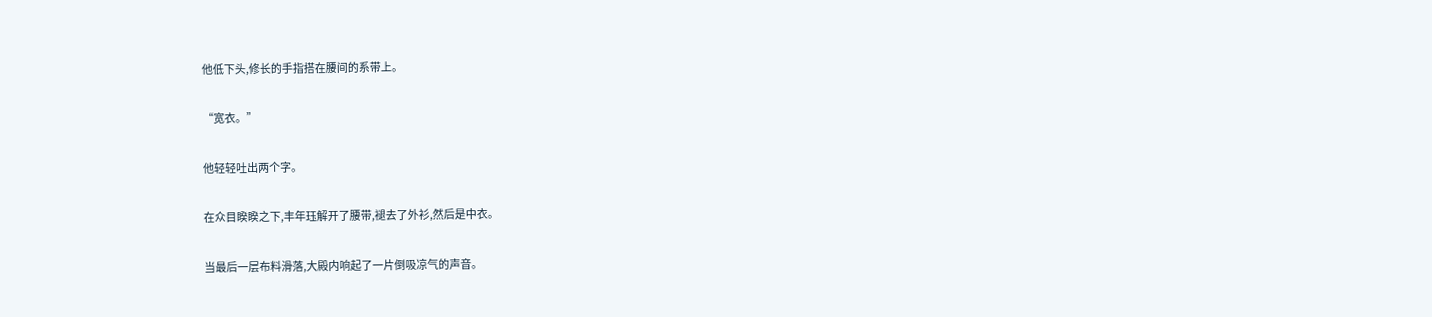他低下头,修长的手指搭在腰间的系带上。

“宽衣。”

他轻轻吐出两个字。

在众目睽睽之下,丰年珏解开了腰带,褪去了外衫,然后是中衣。

当最后一层布料滑落,大殿内响起了一片倒吸凉气的声音。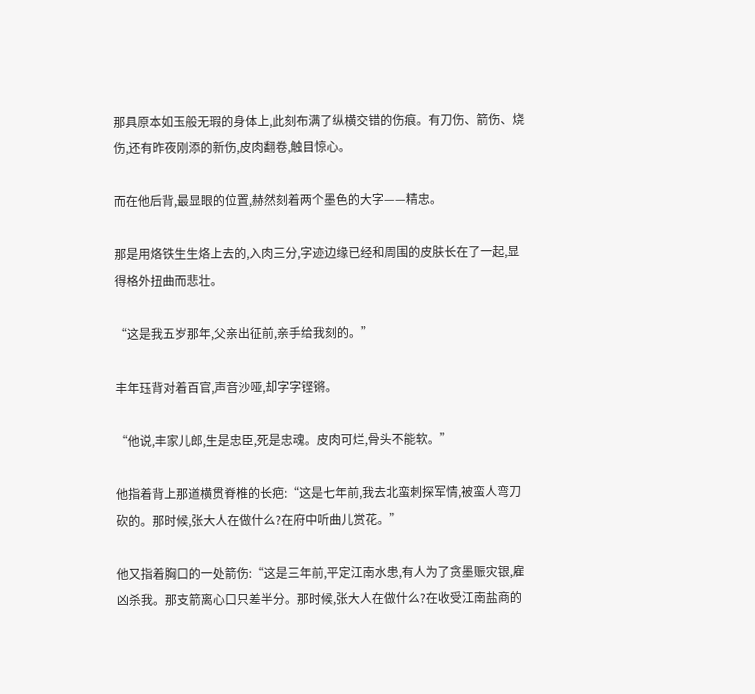那具原本如玉般无瑕的身体上,此刻布满了纵横交错的伤痕。有刀伤、箭伤、烧伤,还有昨夜刚添的新伤,皮肉翻卷,触目惊心。

而在他后背,最显眼的位置,赫然刻着两个墨色的大字——精忠。

那是用烙铁生生烙上去的,入肉三分,字迹边缘已经和周围的皮肤长在了一起,显得格外扭曲而悲壮。

“这是我五岁那年,父亲出征前,亲手给我刻的。”

丰年珏背对着百官,声音沙哑,却字字铿锵。

“他说,丰家儿郎,生是忠臣,死是忠魂。皮肉可烂,骨头不能软。”

他指着背上那道横贯脊椎的长疤:“这是七年前,我去北蛮刺探军情,被蛮人弯刀砍的。那时候,张大人在做什么?在府中听曲儿赏花。”

他又指着胸口的一处箭伤:“这是三年前,平定江南水患,有人为了贪墨赈灾银,雇凶杀我。那支箭离心口只差半分。那时候,张大人在做什么?在收受江南盐商的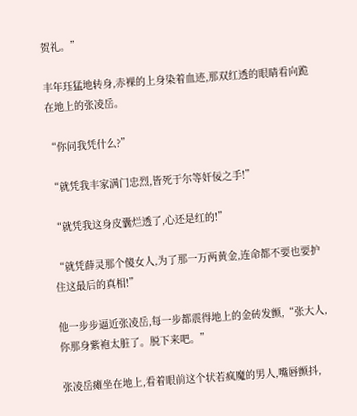贺礼。”

丰年珏猛地转身,赤裸的上身染着血迹,那双红透的眼睛看向跪在地上的张凌岳。

“你问我凭什么?”

“就凭我丰家满门忠烈,皆死于尔等奸佞之手!”

“就凭我这身皮囊烂透了,心还是红的!”

“就凭薛灵那个傻女人,为了那一万两黄金,连命都不要也要护住这最后的真相!”

他一步步逼近张凌岳,每一步都震得地上的金砖发颤,“张大人,你那身紫袍太脏了。脱下来吧。”

张凌岳瘫坐在地上,看着眼前这个状若疯魔的男人,嘴唇颤抖,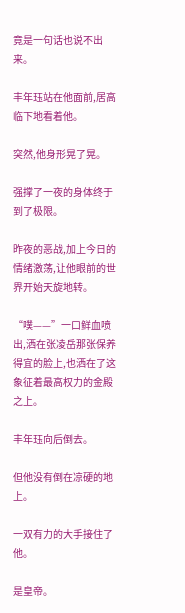竟是一句话也说不出来。

丰年珏站在他面前,居高临下地看着他。

突然,他身形晃了晃。

强撑了一夜的身体终于到了极限。

昨夜的恶战,加上今日的情绪激荡,让他眼前的世界开始天旋地转。

“噗——”一口鲜血喷出,洒在张凌岳那张保养得宜的脸上,也洒在了这象征着最高权力的金殿之上。

丰年珏向后倒去。

但他没有倒在凉硬的地上。

一双有力的大手接住了他。

是皇帝。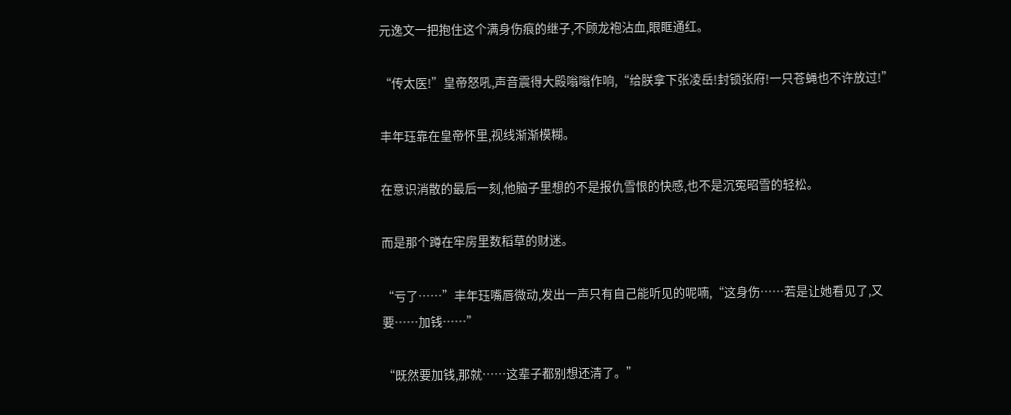元逸文一把抱住这个满身伤痕的继子,不顾龙袍沾血,眼眶通红。

“传太医!”皇帝怒吼,声音震得大殿嗡嗡作响,“给朕拿下张凌岳!封锁张府!一只苍蝇也不许放过!”

丰年珏靠在皇帝怀里,视线渐渐模糊。

在意识消散的最后一刻,他脑子里想的不是报仇雪恨的快感,也不是沉冤昭雪的轻松。

而是那个蹲在牢房里数稻草的财迷。

“亏了……”丰年珏嘴唇微动,发出一声只有自己能听见的呢喃,“这身伤……若是让她看见了,又要……加钱……”

“既然要加钱,那就……这辈子都别想还清了。”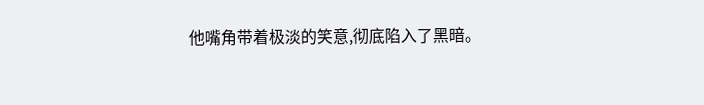他嘴角带着极淡的笑意,彻底陷入了黑暗。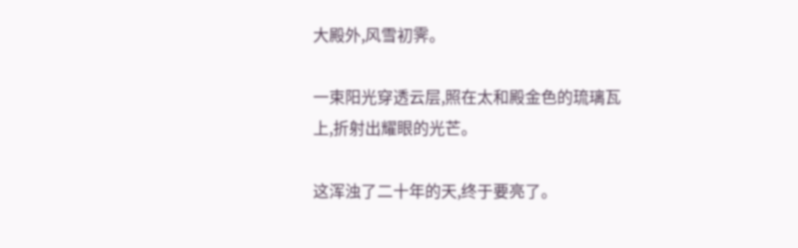大殿外,风雪初霁。

一束阳光穿透云层,照在太和殿金色的琉璃瓦上,折射出耀眼的光芒。

这浑浊了二十年的天,终于要亮了。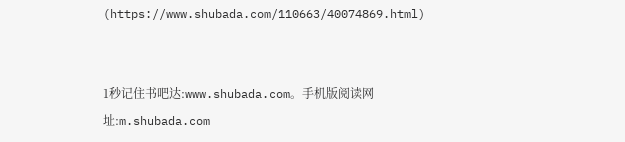(https://www.shubada.com/110663/40074869.html)


1秒记住书吧达:www.shubada.com。手机版阅读网址:m.shubada.com